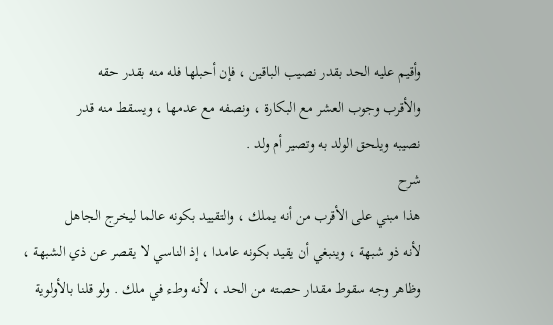وأقيم عليه الحد بقدر نصيب الباقين ، فإن أحبلها فله منه بقدر حقه
والأقرب وجوب العشر مع البكارة ، ونصفه مع عدمها ، ويسقط منه قدر
نصيبه ويلحق الولد به وتصير أم ولد .
شرح
هذا مبني على الأقرب من أنه يملك ، والتقييد بكونه عالما ليخرج الجاهل
لأنه ذو شبهة ، وينبغي أن يقيد بكونه عامدا ، إذ الناسي لا يقصر عن ذي الشبهة ،
وظاهر وجه سقوط مقدار حصته من الحد ، لأنه وطء في ملك . ولو قلنا بالأولوية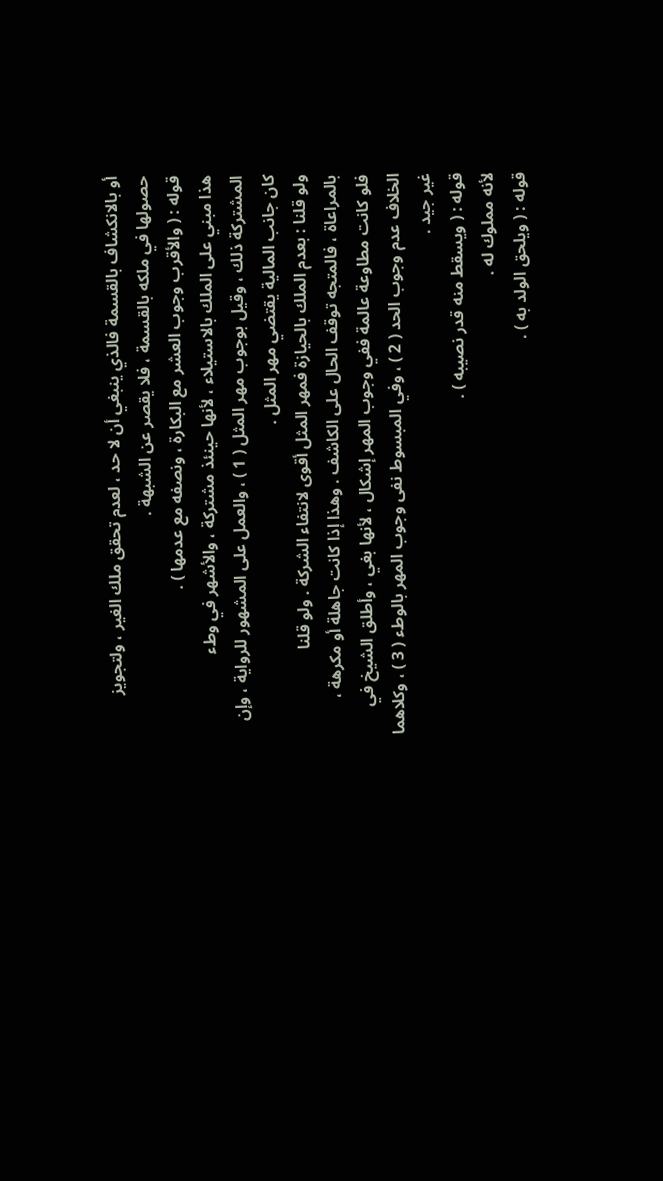أو بالانكشاف بالقسمة فالذي ينبغي أن لا حد ، لعدم تحقق ملك الغير ، ولتجويز
حصولها في ملكه بالقسمة ، فلا يقصر عن الشبهة .
قوله : ( والأقرب وجوب العشر مع البكارة ، ونصفه مع عدمها ) .
هذا مبني على الملك بالاستيلاء ، لأنها حينئذ مشتركة ، والأشهر في وطء
المشتركة ذلك ، وقيل بوجوب مهر المثل ( 1 ) ، والعمل على المشهور للرواية ، وإن
كان جانب المالية يقتضي مهر المثل .
ولو قلنا : بعدم الملك بالحيازة فمهر المثل أقوى لانتفاء الشركة . ولو قلنا
بالمراعاة ، فالمتجه توقف الحال على الكاشف . وهذا إذا كانت جاهلة أو مكرهة ،
فلو كانت مطاوعة عالمة ففي وجوب المهر إشكال ، لأنها بغي ، وأطلق الشيخ في
الخلاف عدم وجوب الحد ( 2 ) ، وفي المبسوط نفى وجوب المهر بالوطء ( 3 ) ، وكلاهما
غير جيد .
قوله : ( ويسقط منه قدر نصيبه ) .
لأنه مملوك له .
قوله : ( ويلحق الولد به ) .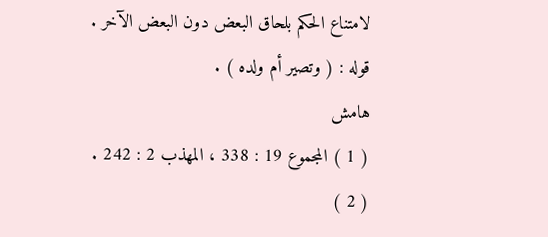لامتناع الحكم بلحاق البعض دون البعض الآخر .
قوله : ( وتصير أم ولده ) .
هامش
( 1 ) المجموع 19 : 338 ، المهذب 2 : 242 .
( 2 )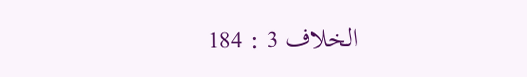الخلاف 3 : 184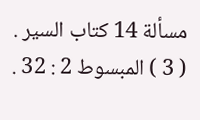مسألة 14 كتاب السير .
( 3 ) المبسوط 2 : 32 .